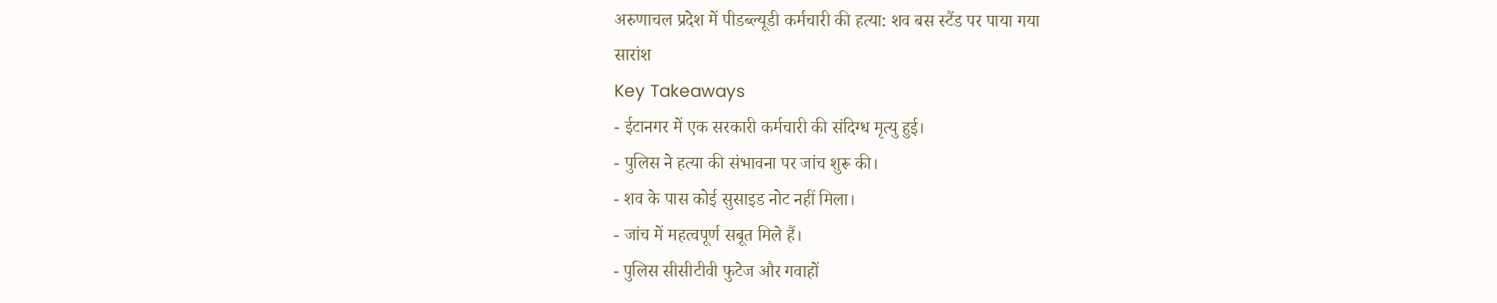अरुणाचल प्रदेश में पीडब्ल्यूडी कर्मचारी की हत्या: शव बस स्टैंड पर पाया गया
सारांश
Key Takeaways
- ईटानगर में एक सरकारी कर्मचारी की संदिग्ध मृत्यु हुई।
- पुलिस ने हत्या की संभावना पर जांच शुरू की।
- शव के पास कोई सुसाइड नोट नहीं मिला।
- जांच में महत्वपूर्ण सबूत मिले हैं।
- पुलिस सीसीटीवी फुटेज और गवाहों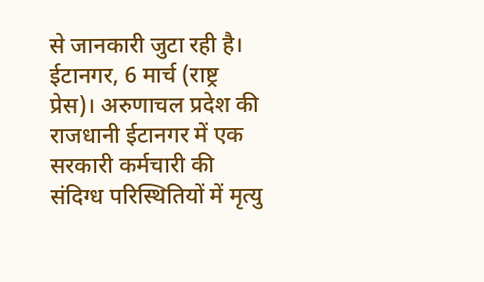से जानकारी जुटा रही है।
ईटानगर, 6 मार्च (राष्ट्र प्रेस)। अरुणाचल प्रदेश की राजधानी ईटानगर में एक सरकारी कर्मचारी की संदिग्ध परिस्थितियों में मृत्यु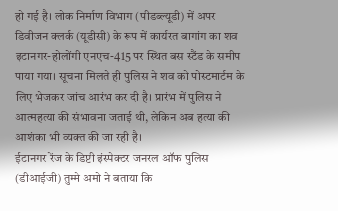हो गई है। लोक निर्माण विभाग (पीडब्ल्यूडी) में अपर डिवीजन क्लर्क (यूडीसी) के रूप में कार्यरत बागांग का शव इटानगर-होलोंगी एनएच-415 पर स्थित बस स्टैंड के समीप पाया गया। सूचना मिलते ही पुलिस ने शव को पोस्टमार्टम के लिए भेजकर जांच आरंभ कर दी है। प्रारंभ में पुलिस ने आत्महत्या की संभावना जताई थी, लेकिन अब हत्या की आशंका भी व्यक्त की जा रही है।
ईटानगर रेंज के डिप्टी इंस्पेक्टर जनरल ऑफ पुलिस (डीआईजी) तुम्मे अमो ने बताया कि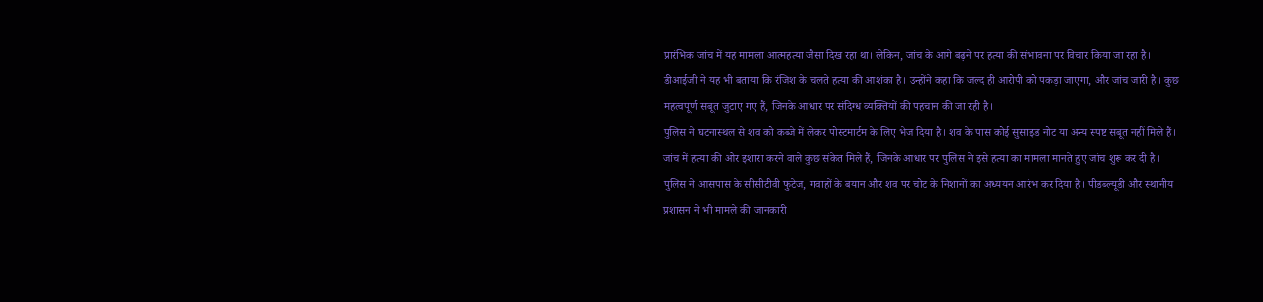प्रारंभिक जांच में यह मामला आत्महत्या जैसा दिख रहा था। लेकिन, जांच के आगे बढ़ने पर हत्या की संभावना पर विचार किया जा रहा है। डीआईजी ने यह भी बताया कि रंजिश के चलते हत्या की आशंका है। उन्होंने कहा कि जल्द ही आरोपी को पकड़ा जाएगा, और जांच जारी है। कुछ महत्वपूर्ण सबूत जुटाए गए हैं, जिनके आधार पर संदिग्ध व्यक्तियों की पहचान की जा रही है।
पुलिस ने घटनास्थल से शव को कब्जे में लेकर पोस्टमार्टम के लिए भेज दिया है। शव के पास कोई सुसाइड नोट या अन्य स्पष्ट सबूत नहीं मिले हैं। जांच में हत्या की ओर इशारा करने वाले कुछ संकेत मिले हैं, जिनके आधार पर पुलिस ने इसे हत्या का मामला मानते हुए जांच शुरू कर दी है।
पुलिस ने आसपास के सीसीटीवी फुटेज, गवाहों के बयान और शव पर चोट के निशानों का अध्ययन आरंभ कर दिया है। पीडब्ल्यूडी और स्थानीय प्रशासन ने भी मामले की जानकारी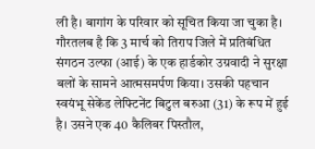ली है। बागांग के परिवार को सूचित किया जा चुका है।
गौरतलब है कि 3 मार्च को तिराप जिले में प्रतिबंधित संगठन उल्फा (आई) के एक हार्डकोर उग्रवादी ने सुरक्षा बलों के सामने आत्मसमर्पण किया। उसकी पहचान स्वयंभू सेकेंड लेफ्टिनेंट बिटुल बरुआ (31) के रूप में हुई है। उसने एक 40 कैलिबर पिस्तौल,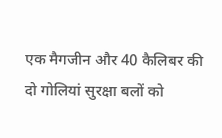एक मैगजीन और 40 कैलिबर की दो गोलियां सुरक्षा बलों को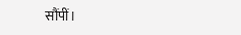सौंपीं।